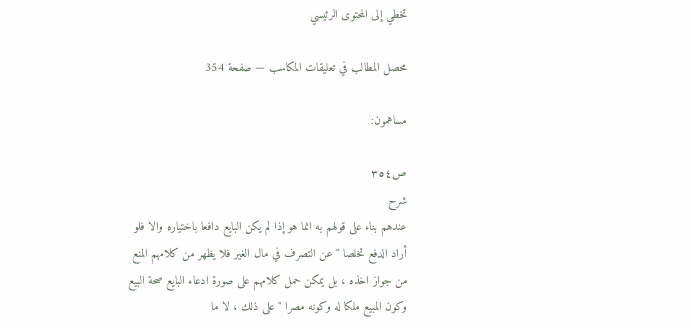تخطي إلى المحتوى الرئيسي

محصل المطالب في تعليقات المكاسب — صفحة 354

مساهمون:

ص٣٥٤
شرح
عندهم بناء على قولهم به انما هو إذا لم يكن البايع دافعا باختياره والا فلو أراد الدفع تخلصا " عن التصرف في مال الغير فلا يظهر من كلامهم المنع من جواز اخذه ، بل يمكن حمل كلامهم على صورة ادعاء البايع صحة البيع وكون المبيع ملكا له وكونه مصرا " على ذلك ، لا ما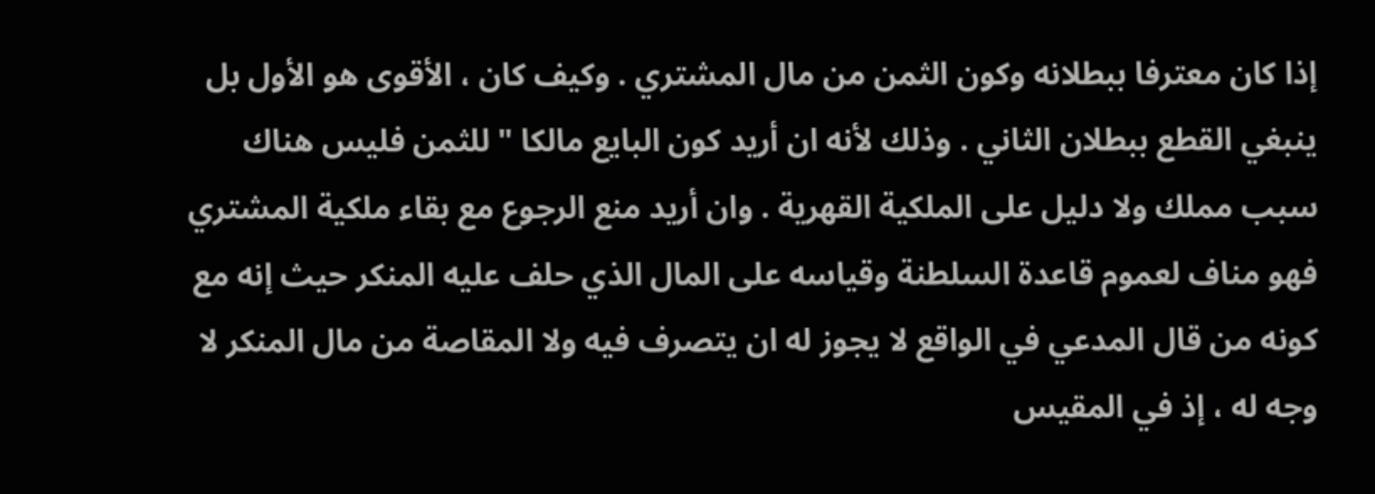إذا كان معترفا ببطلانه وكون الثمن من مال المشتري . وكيف كان ، الأقوى هو الأول بل ينبغي القطع ببطلان الثاني . وذلك لأنه ان أريد كون البايع مالكا " للثمن فليس هناك سبب مملك ولا دليل على الملكية القهرية . وان أريد منع الرجوع مع بقاء ملكية المشتري فهو مناف لعموم قاعدة السلطنة وقياسه على المال الذي حلف عليه المنكر حيث إنه مع كونه من قال المدعي في الواقع لا يجوز له ان يتصرف فيه ولا المقاصة من مال المنكر لا وجه له ، إذ في المقيس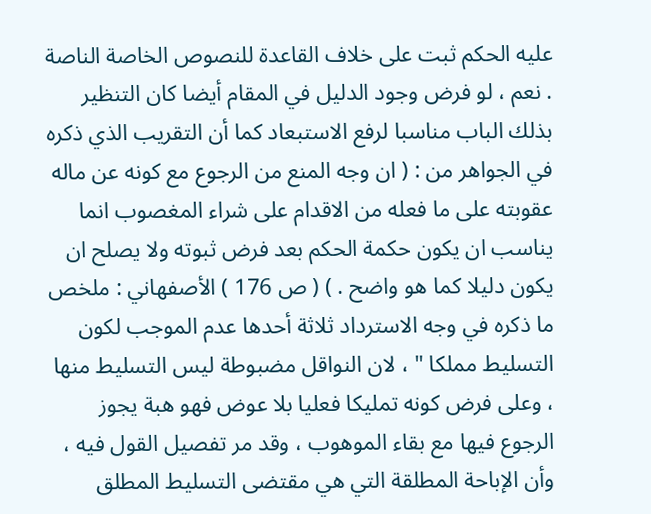عليه الحكم ثبت على خلاف القاعدة للنصوص الخاصة الناصة . نعم ، لو فرض وجود الدليل في المقام أيضا كان التنظير بذلك الباب مناسبا لرفع الاستبعاد كما أن التقريب الذي ذكره في الجواهر من : ( ان وجه المنع من الرجوع مع كونه عن ماله عقوبته على ما فعله من الاقدام على شراء المغصوب انما يناسب ان يكون حكمة الحكم بعد فرض ثبوته ولا يصلح ان يكون دليلا كما هو واضح . ) ( ص 176 ) الأصفهاني : ملخص ما ذكره في وجه الاسترداد ثلاثة أحدها عدم الموجب لكون التسليط مملكا " ، لان النواقل مضبوطة ليس التسليط منها ، وعلى فرض كونه تمليكا فعليا بلا عوض فهو هبة يجوز الرجوع فيها مع بقاء الموهوب ، وقد مر تفصيل القول فيه ، وأن الإباحة المطلقة التي هي مقتضى التسليط المطلق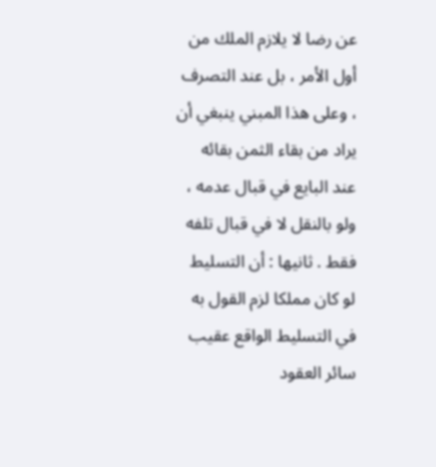عن رضا لا يلازم الملك من أول الأمر ، بل عند التصرف ، وعلى هذا المبني ينبغي أن يراد من بقاء الثمن بقائه عند البايع في قبال عدمه ، ولو بالنقل لا في قبال تلفه فقط . ثانيها : أن التسليط لو كان مملكا لزم القول به في التسليط الواقع عقيب سائر العقود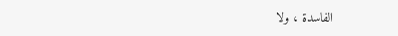الفاسدة ، ولا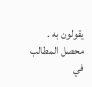يقولون به .
محصل المطالب في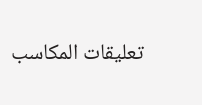تعليقات المكاسب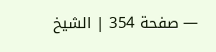— صفحة 354 | الشيخ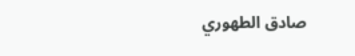صادق الطهوري